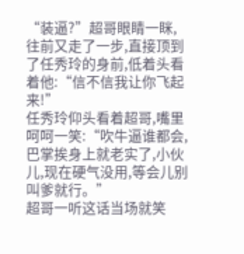“装逼?”超哥眼睛一眯,往前又走了一步,直接顶到了任秀玲的身前,低着头看着他:“信不信我让你飞起来!”
任秀玲仰头看着超哥,嘴里呵呵一笑:“吹牛逼谁都会,巴掌挨身上就老实了,小伙儿,现在硬气没用,等会儿别叫爹就行。”
超哥一听这话当场就笑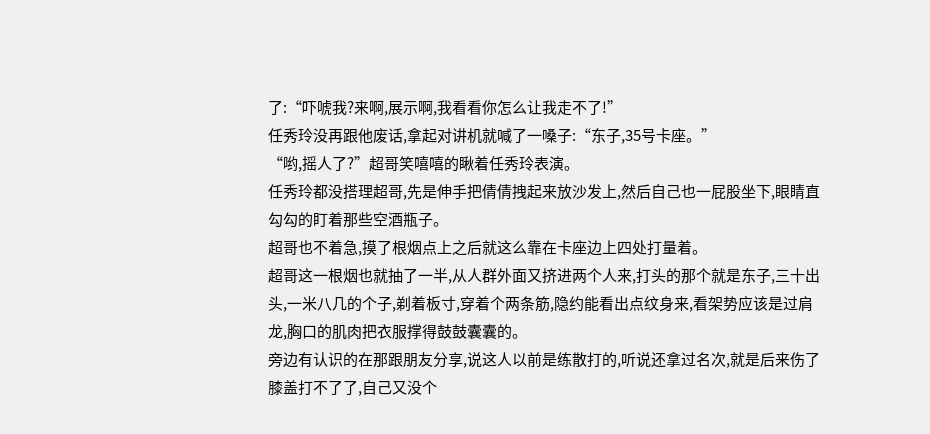了:“吓唬我?来啊,展示啊,我看看你怎么让我走不了!”
任秀玲没再跟他废话,拿起对讲机就喊了一嗓子:“东子,35号卡座。”
“哟,摇人了?”超哥笑嘻嘻的瞅着任秀玲表演。
任秀玲都没搭理超哥,先是伸手把倩倩拽起来放沙发上,然后自己也一屁股坐下,眼睛直勾勾的盯着那些空酒瓶子。
超哥也不着急,摸了根烟点上之后就这么靠在卡座边上四处打量着。
超哥这一根烟也就抽了一半,从人群外面又挤进两个人来,打头的那个就是东子,三十出头,一米八几的个子,剃着板寸,穿着个两条筋,隐约能看出点纹身来,看架势应该是过肩龙,胸口的肌肉把衣服撑得鼓鼓囊囊的。
旁边有认识的在那跟朋友分享,说这人以前是练散打的,听说还拿过名次,就是后来伤了膝盖打不了了,自己又没个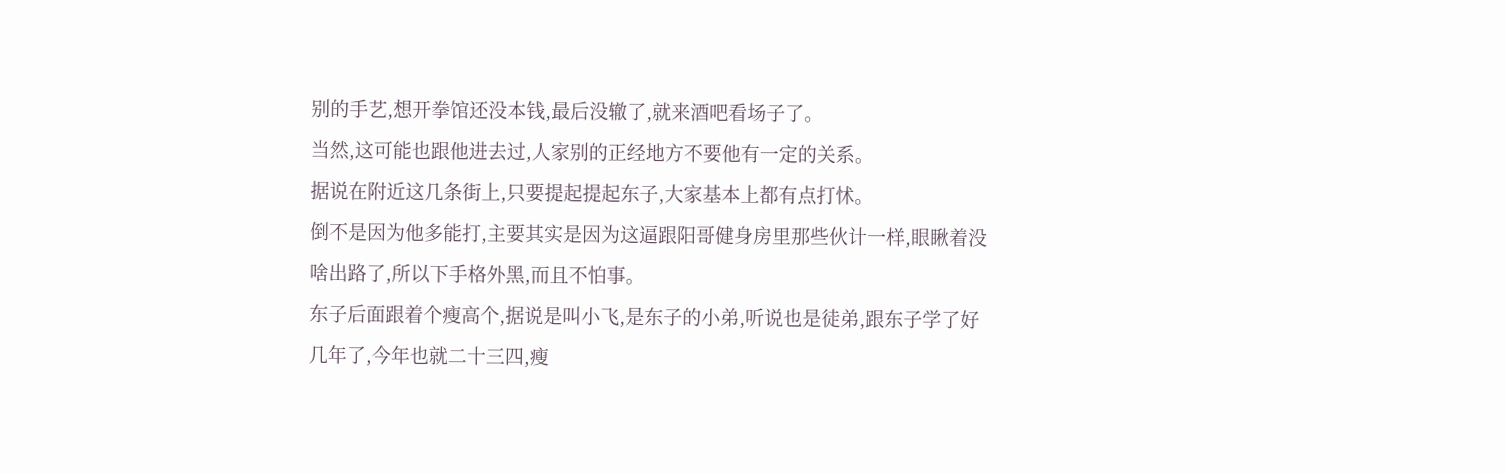别的手艺,想开拳馆还没本钱,最后没辙了,就来酒吧看场子了。
当然,这可能也跟他进去过,人家别的正经地方不要他有一定的关系。
据说在附近这几条街上,只要提起提起东子,大家基本上都有点打怵。
倒不是因为他多能打,主要其实是因为这逼跟阳哥健身房里那些伙计一样,眼瞅着没啥出路了,所以下手格外黑,而且不怕事。
东子后面跟着个瘦高个,据说是叫小飞,是东子的小弟,听说也是徒弟,跟东子学了好几年了,今年也就二十三四,瘦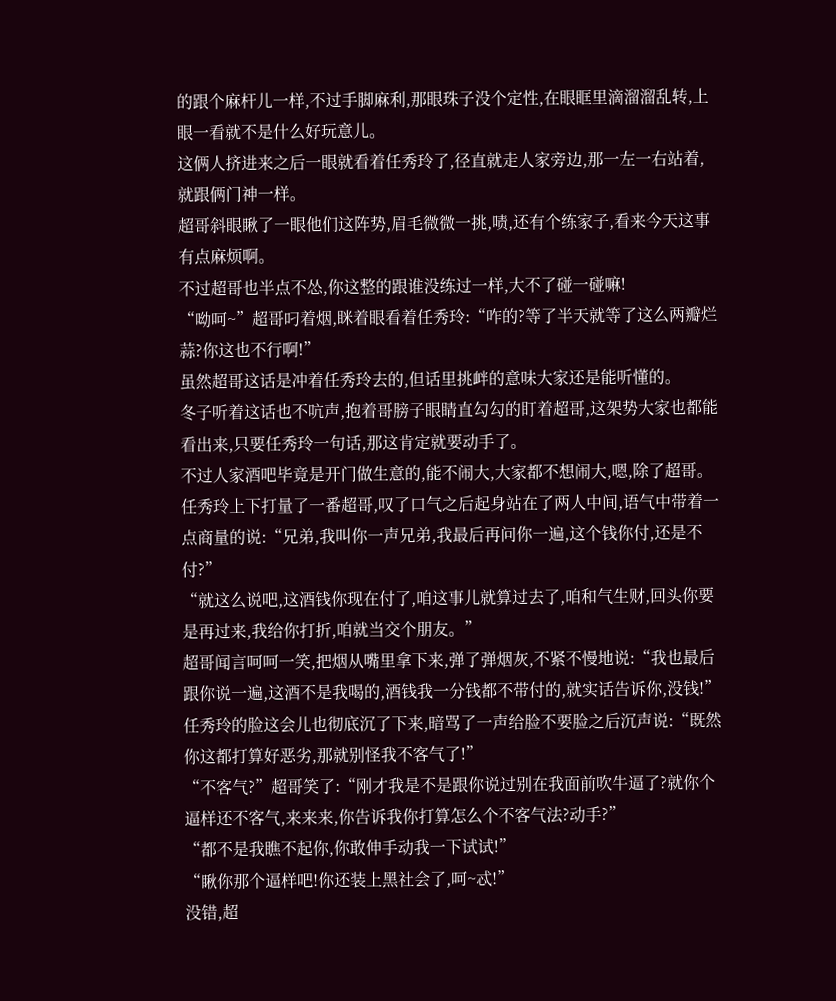的跟个麻杆儿一样,不过手脚麻利,那眼珠子没个定性,在眼眶里滴溜溜乱转,上眼一看就不是什么好玩意儿。
这俩人挤进来之后一眼就看着任秀玲了,径直就走人家旁边,那一左一右站着,就跟俩门神一样。
超哥斜眼瞅了一眼他们这阵势,眉毛微微一挑,啧,还有个练家子,看来今天这事有点麻烦啊。
不过超哥也半点不怂,你这整的跟谁没练过一样,大不了碰一碰嘛!
“呦呵~”超哥叼着烟,眯着眼看着任秀玲:“咋的?等了半天就等了这么两瓣烂蒜?你这也不行啊!”
虽然超哥这话是冲着任秀玲去的,但话里挑衅的意味大家还是能听懂的。
冬子听着这话也不吭声,抱着哥膀子眼睛直勾勾的盯着超哥,这架势大家也都能看出来,只要任秀玲一句话,那这肯定就要动手了。
不过人家酒吧毕竟是开门做生意的,能不闹大,大家都不想闹大,嗯,除了超哥。
任秀玲上下打量了一番超哥,叹了口气之后起身站在了两人中间,语气中带着一点商量的说:“兄弟,我叫你一声兄弟,我最后再问你一遍,这个钱你付,还是不付?”
“就这么说吧,这酒钱你现在付了,咱这事儿就算过去了,咱和气生财,回头你要是再过来,我给你打折,咱就当交个朋友。”
超哥闻言呵呵一笑,把烟从嘴里拿下来,弹了弹烟灰,不紧不慢地说:“我也最后跟你说一遍,这酒不是我喝的,酒钱我一分钱都不带付的,就实话告诉你,没钱!”
任秀玲的脸这会儿也彻底沉了下来,暗骂了一声给脸不要脸之后沉声说:“既然你这都打算好恶劣,那就别怪我不客气了!”
“不客气?”超哥笑了:“刚才我是不是跟你说过别在我面前吹牛逼了?就你个逼样还不客气,来来来,你告诉我你打算怎么个不客气法?动手?”
“都不是我瞧不起你,你敢伸手动我一下试试!”
“瞅你那个逼样吧!你还装上黑社会了,呵~忒!”
没错,超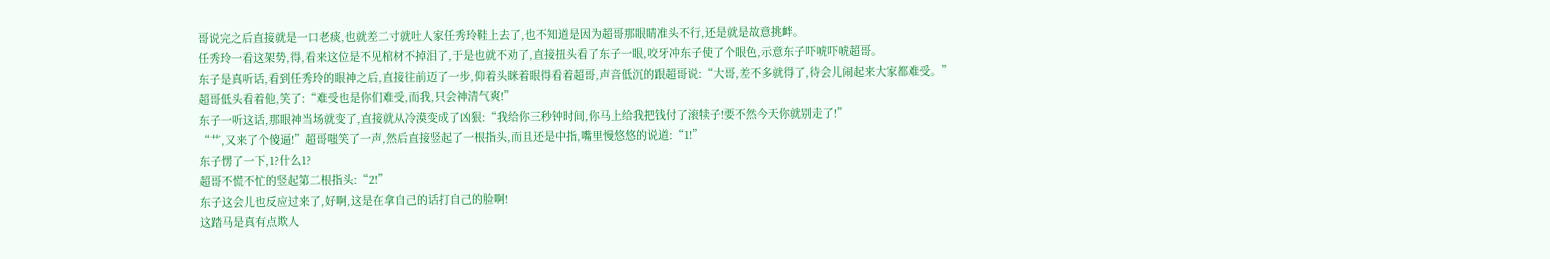哥说完之后直接就是一口老痰,也就差二寸就吐人家任秀玲鞋上去了,也不知道是因为超哥那眼睛准头不行,还是就是故意挑衅。
任秀玲一看这架势,得,看来这位是不见棺材不掉泪了,于是也就不劝了,直接扭头看了东子一眼,咬牙冲东子使了个眼色,示意东子吓唬吓唬超哥。
东子是真听话,看到任秀玲的眼神之后,直接往前迈了一步,仰着头眯着眼得看着超哥,声音低沉的跟超哥说:“大哥,差不多就得了,待会儿闹起来大家都难受。”
超哥低头看着他,笑了:“难受也是你们难受,而我,只会神清气爽!”
东子一听这话,那眼神当场就变了,直接就从冷漠变成了凶狠:“我给你三秒钟时间,你马上给我把钱付了滚犊子!要不然今天你就别走了!”
“艹,又来了个傻逼!”超哥嗤笑了一声,然后直接竖起了一根指头,而且还是中指,嘴里慢悠悠的说道:“1!”
东子愣了一下,1?什么1?
超哥不慌不忙的竖起第二根指头:“2!”
东子这会儿也反应过来了,好啊,这是在拿自己的话打自己的脸啊!
这踏马是真有点欺人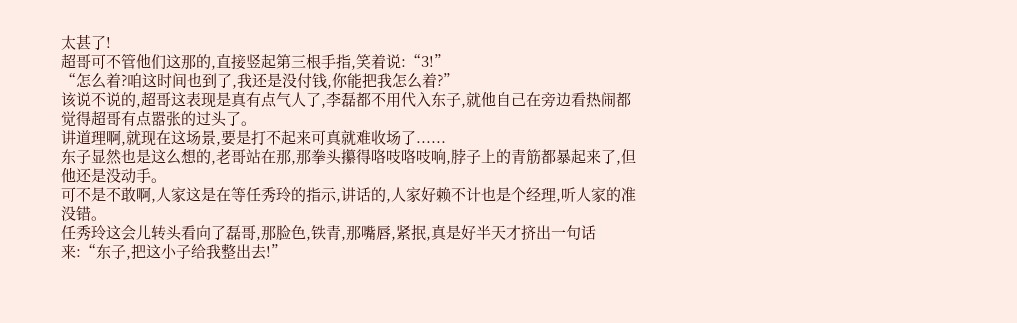太甚了!
超哥可不管他们这那的,直接竖起第三根手指,笑着说:“3!”
“怎么着?咱这时间也到了,我还是没付钱,你能把我怎么着?”
该说不说的,超哥这表现是真有点气人了,李磊都不用代入东子,就他自己在旁边看热闹都觉得超哥有点嚣张的过头了。
讲道理啊,就现在这场景,要是打不起来可真就难收场了......
东子显然也是这么想的,老哥站在那,那拳头攥得咯吱咯吱响,脖子上的青筋都暴起来了,但他还是没动手。
可不是不敢啊,人家这是在等任秀玲的指示,讲话的,人家好赖不计也是个经理,听人家的准没错。
任秀玲这会儿转头看向了磊哥,那脸色,铁青,那嘴唇,紧抿,真是好半天才挤出一句话来:“东子,把这小子给我整出去!”